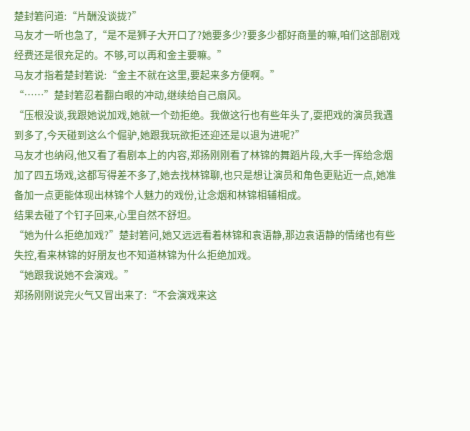楚封箬问道:“片酬没谈拢?”
马友才一听也急了,“是不是狮子大开口了?她要多少?要多少都好商量的嘛,咱们这部剧戏经费还是很充足的。不够,可以再和金主要嘛。”
马友才指着楚封箬说:“金主不就在这里,要起来多方便啊。”
“……”楚封箬忍着翻白眼的冲动,继续给自己扇风。
“压根没谈,我跟她说加戏,她就一个劲拒绝。我做这行也有些年头了,耍把戏的演员我遇到多了,今天碰到这么个倔驴,她跟我玩欲拒还迎还是以退为进呢?”
马友才也纳闷,他又看了看剧本上的内容,郑扬刚刚看了林锦的舞蹈片段,大手一挥给念烟加了四五场戏,这都写得差不多了,她去找林锦聊,也只是想让演员和角色更贴近一点,她准备加一点更能体现出林锦个人魅力的戏份,让念烟和林锦相辅相成。
结果去碰了个钉子回来,心里自然不舒坦。
“她为什么拒绝加戏?”楚封箬问,她又远远看着林锦和袁语静,那边袁语静的情绪也有些失控,看来林锦的好朋友也不知道林锦为什么拒绝加戏。
“她跟我说她不会演戏。”
郑扬刚刚说完火气又冒出来了:“不会演戏来这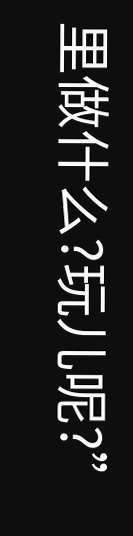里做什么?玩儿呢?”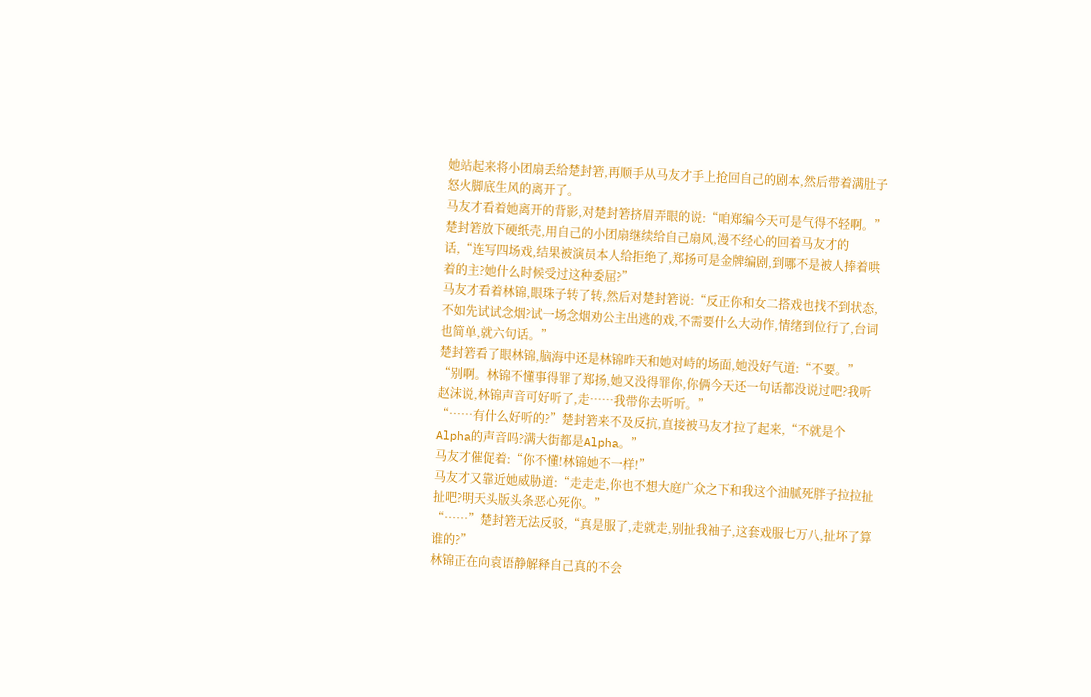她站起来将小团扇丢给楚封箬,再顺手从马友才手上抢回自己的剧本,然后带着满肚子怒火脚底生风的离开了。
马友才看着她离开的背影,对楚封箬挤眉弄眼的说:“咱郑编今天可是气得不轻啊。”
楚封箬放下硬纸壳,用自己的小团扇继续给自己扇风,漫不经心的回着马友才的话,“连写四场戏,结果被演员本人给拒绝了,郑扬可是金牌编剧,到哪不是被人捧着哄着的主?她什么时候受过这种委屈?”
马友才看着林锦,眼珠子转了转,然后对楚封箬说:“反正你和女二搭戏也找不到状态,不如先试试念烟?试一场念烟劝公主出逃的戏,不需要什么大动作,情绪到位行了,台词也简单,就六句话。”
楚封箬看了眼林锦,脑海中还是林锦昨天和她对峙的场面,她没好气道:“不要。”
“别啊。林锦不懂事得罪了郑扬,她又没得罪你,你俩今天还一句话都没说过吧?我听赵沫说,林锦声音可好听了,走……我带你去听听。”
“……有什么好听的?”楚封箬来不及反抗,直接被马友才拉了起来,“不就是个Alpha的声音吗?满大街都是Alpha。”
马友才催促着:“你不懂!林锦她不一样!”
马友才又靠近她威胁道:“走走走,你也不想大庭广众之下和我这个油腻死胖子拉拉扯扯吧?明天头版头条恶心死你。”
“……”楚封箬无法反驳,“真是服了,走就走,别扯我袖子,这套戏服七万八,扯坏了算谁的?”
林锦正在向袁语静解释自己真的不会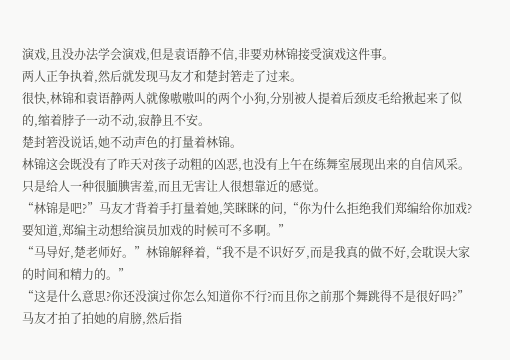演戏,且没办法学会演戏,但是袁语静不信,非要劝林锦接受演戏这件事。
两人正争执着,然后就发现马友才和楚封箬走了过来。
很快,林锦和袁语静两人就像嗷嗷叫的两个小狗,分别被人提着后颈皮毛给揪起来了似的,缩着脖子一动不动,寂静且不安。
楚封箬没说话,她不动声色的打量着林锦。
林锦这会既没有了昨天对孩子动粗的凶恶,也没有上午在练舞室展现出来的自信风采。
只是给人一种很腼腆害羞,而且无害让人很想靠近的感觉。
“林锦是吧?”马友才背着手打量着她,笑眯眯的问,“你为什么拒绝我们郑编给你加戏?要知道,郑编主动想给演员加戏的时候可不多啊。”
“马导好,楚老师好。”林锦解释着,“我不是不识好歹,而是我真的做不好,会耽误大家的时间和精力的。”
“这是什么意思?你还没演过你怎么知道你不行?而且你之前那个舞跳得不是很好吗?”马友才拍了拍她的肩膀,然后指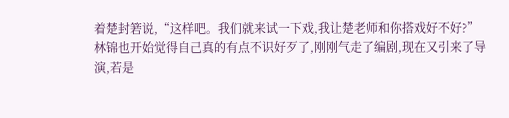着楚封箬说,“这样吧。我们就来试一下戏,我让楚老师和你搭戏好不好?”
林锦也开始觉得自己真的有点不识好歹了,刚刚气走了编剧,现在又引来了导演,若是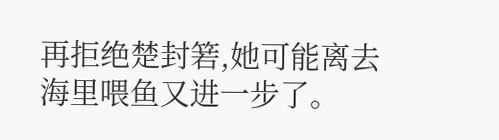再拒绝楚封箬,她可能离去海里喂鱼又进一步了。